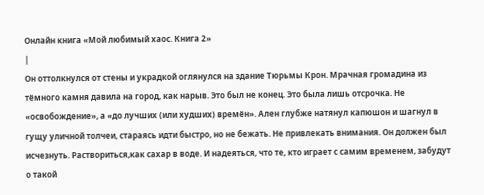Онлайн книга «Мой любимый хаос. Книга 2»
|
Он оттолкнулся от стены и украдкой оглянулся на здание Тюрьмы Крон. Мрачная громадина из тёмного камня давила на город, как нарыв. Это был не конец. Это была лишь отсрочка. Не «освобождение», а «до лучших (или худших) времён». Ален глубже натянул капюшон и шагнул в гущу уличной толчеи, стараясь идти быстро, но не бежать. Не привлекать внимания. Он должен был исчезнуть. Раствориться,как сахар в воде. И надеяться, что те, кто играет с самим временем, забудут о такой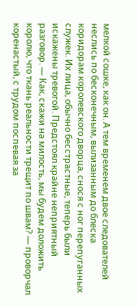мелкой сошке, как он. А тем временем двое следователей неслись по бесконечным, вылизанным до блеска коридорам королевского дворца, снося с ног перепуганных служек. Их лица, обычно бесстрастные, теперь были искажены тревогой. Предстоял крайне неприятный разговор. — Как, скажи на милость, мы будем доложить королю, что ткань реальности трещит по швам? — проворчал коренастый, с трудом поспевая за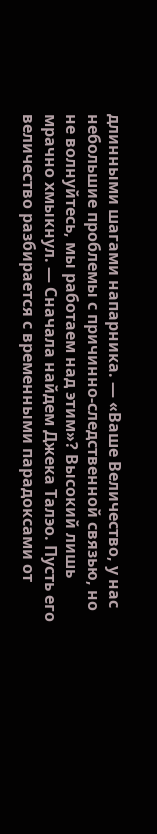длинными шагами напарника. — «Ваше Величество, у нас небольшие проблемы с причинно-следственной связью, но не волнуйтесь, мы работаем над этим»? Высокий лишь мрачно хмыкнул. — Сначала найдем Джека Талэо. Пусть его величество разбирается с временными парадоксами от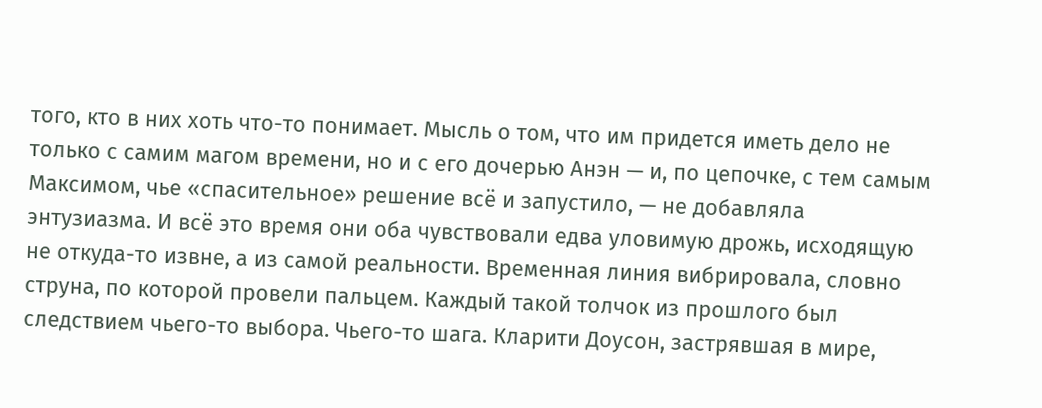того, кто в них хоть что-то понимает. Мысль о том, что им придется иметь дело не только с самим магом времени, но и с его дочерью Анэн — и, по цепочке, с тем самым Максимом, чье «спасительное» решение всё и запустило, — не добавляла энтузиазма. И всё это время они оба чувствовали едва уловимую дрожь, исходящую не откуда-то извне, а из самой реальности. Временная линия вибрировала, словно струна, по которой провели пальцем. Каждый такой толчок из прошлого был следствием чьего-то выбора. Чьего-то шага. Кларити Доусон, застрявшая в мире,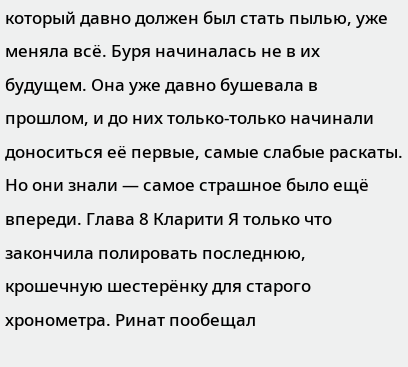который давно должен был стать пылью, уже меняла всё. Буря начиналась не в их будущем. Она уже давно бушевала в прошлом, и до них только-только начинали доноситься её первые, самые слабые раскаты. Но они знали — самое страшное было ещё впереди. Глава 8 Кларити Я только что закончила полировать последнюю, крошечную шестерёнку для старого хронометра. Ринат пообещал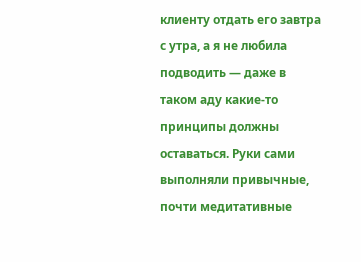клиенту отдать его завтра с утра, а я не любила подводить — даже в таком аду какие-то принципы должны оставаться. Руки сами выполняли привычные, почти медитативные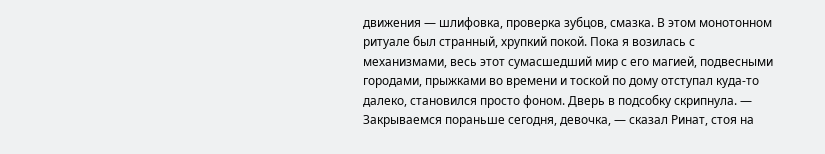движения — шлифовка, проверка зубцов, смазка. В этом монотонном ритуале был странный, хрупкий покой. Пока я возилась с механизмами, весь этот сумасшедший мир с его магией, подвесными городами, прыжками во времени и тоской по дому отступал куда-то далеко, становился просто фоном. Дверь в подсобку скрипнула. — Закрываемся пораньше сегодня, девочка, — сказал Ринат, стоя на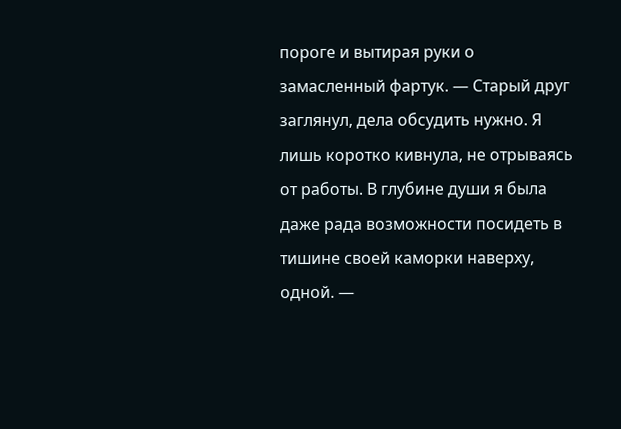пороге и вытирая руки о замасленный фартук. — Старый друг заглянул, дела обсудить нужно. Я лишь коротко кивнула, не отрываясь от работы. В глубине души я была даже рада возможности посидеть в тишине своей каморки наверху, одной. —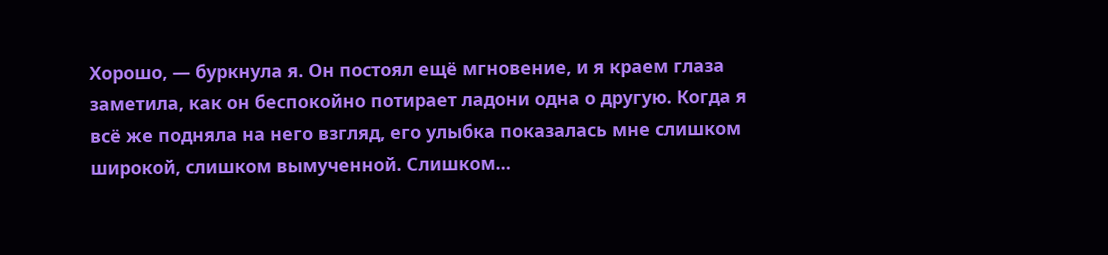Хорошо, — буркнула я. Он постоял ещё мгновение, и я краем глаза заметила, как он беспокойно потирает ладони одна о другую. Когда я всё же подняла на него взгляд, его улыбка показалась мне слишком широкой, слишком вымученной. Слишком…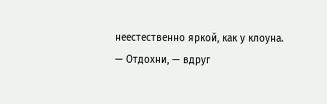неестественно яркой, как у клоуна. — Отдохни, — вдруг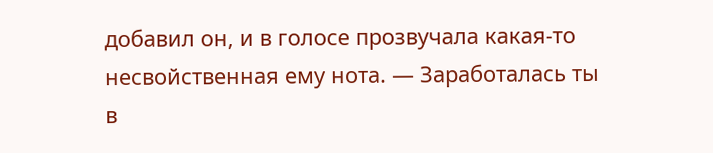добавил он, и в голосе прозвучала какая-то несвойственная ему нота. — Заработалась ты в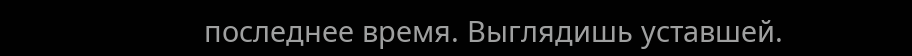последнее время. Выглядишь уставшей.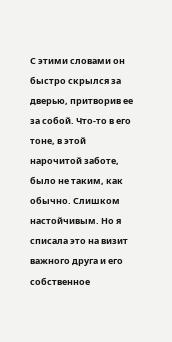С этими словами он быстро скрылся за дверью, притворив ее за собой. Что-то в его тоне, в этой нарочитой заботе, было не таким, как обычно. Слишком настойчивым. Но я списала это на визит важного друга и его собственное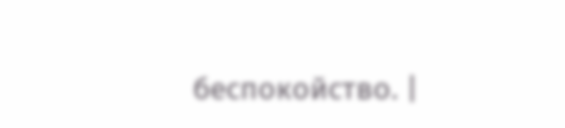беспокойство. |